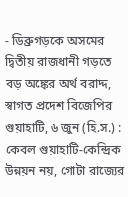- ডিব্রুগড়কে অসমের দ্বিতীয় রাজধানী গড়তে বড় অঙ্কের অর্থ বরাদ্দ, স্বাগত প্রদেশ বিজেপির
গুয়াহাটি, ৬ জুন (হি.স.) : কেবল গুয়াহাটি-কেন্দ্রিক উন্নয়ন নয়, গোটা রাজ্যের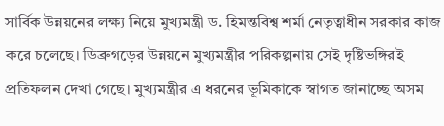সার্বিক উন্নয়নের লক্ষ্য নিয়ে মুখ্যমন্ত্রী ড. হিমন্তবিশ্ব শর্মা নেতৃত্বাধীন সরকার কাজ করে চলেছে। ডিব্রুগড়ের উন্নয়নে মুখ্যমন্ত্রীর পরিকল্পনায় সেই দৃষ্টিভঙ্গিরই প্রতিফলন দেখা গেছে। মুখ্যমন্ত্রীর এ ধরনের ভূমিকাকে স্বাগত জানাচ্ছে অসম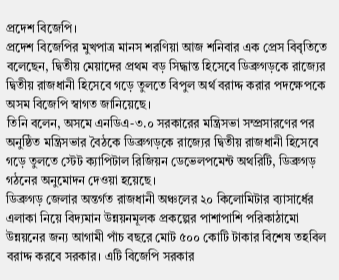প্রদেশ বিজেপি।
প্রদেশ বিজেপির মুখপাত্র মানস শরণিয়া আজ শনিবার এক প্রেস বিবৃতিতে বলেছেন, দ্বিতীয় মেয়াদের প্রথম বড় সিদ্ধান্ত হিসেবে ডিব্রুগড়কে রাজ্যের দ্বিতীয় রাজধানী হিসেবে গড়ে তুলতে বিপুল অর্থ বরাদ্দ করার পদক্ষেপকে অসম বিজেপি স্বাগত জানিয়েছে।
তিনি বলেন, অসমে এনডিএ-৩.০ সরকারের মন্ত্রিসভা সম্প্রসারণের পর অনুষ্ঠিত মন্ত্রিসভার বৈঠকে ডিব্রুগড়কে রাজ্যের দ্বিতীয় রাজধানী হিসেবে গড়ে তুলতে স্টেট ক্যাপিটাল রিজিয়ন ডেভেলপমেন্ট অথরিটি, ডিব্রুগড় গঠনের অনুমোদন দেওয়া হয়েছে।
ডিব্রুগড় জেলার অন্তর্গত রাজধানী অঞ্চলের ২০ কিলোমিটার ব্যাসার্ধের এলাকা নিয়ে বিদ্যমান উন্নয়নমূলক প্রকল্পের পাশাপাশি পরিকাঠামো উন্নয়নের জন্য আগামী পাঁচ বছরে মোট ৫০০ কোটি টাকার বিশেষ তহবিল বরাদ্দ করবে সরকার। এটি বিজেপি সরকার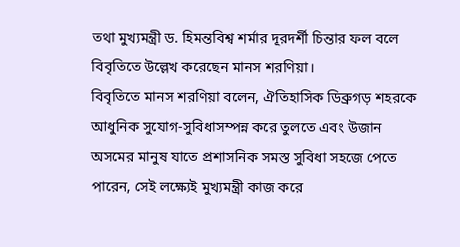তথা মুখ্যমন্ত্রী ড. হিমন্তবিশ্ব শর্মার দূরদর্শী চিন্তার ফল বলে বিবৃতিতে উল্লেখ করেছেন মানস শরণিয়া।
বিবৃতিতে মানস শরণিয়া বলেন, ঐতিহাসিক ডিব্রুগড় শহরকে আধুনিক সুযোগ-সুবিধাসম্পন্ন করে তুলতে এবং উজান অসমের মানুষ যাতে প্রশাসনিক সমস্ত সুবিধা সহজে পেতে পারেন, সেই লক্ষ্যেই মুখ্যমন্ত্রী কাজ করে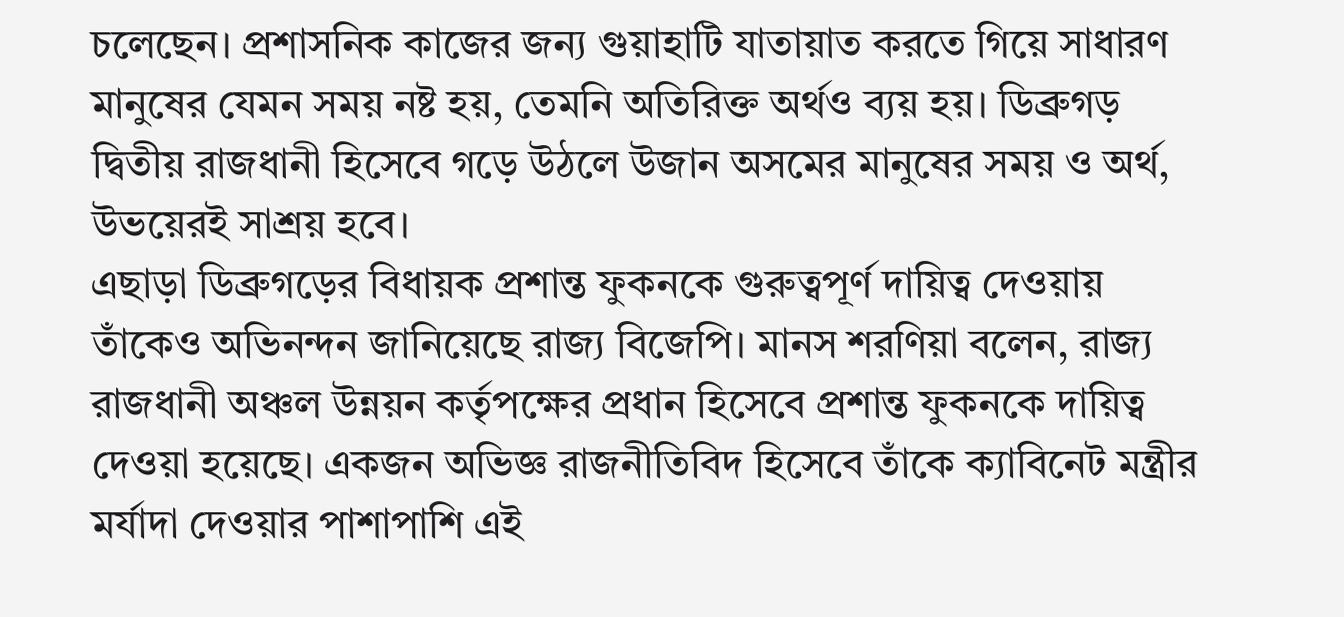চলেছেন। প্রশাসনিক কাজের জন্য গুয়াহাটি যাতায়াত করতে গিয়ে সাধারণ মানুষের যেমন সময় নষ্ট হয়, তেমনি অতিরিক্ত অর্থও ব্যয় হয়। ডিব্রুগড় দ্বিতীয় রাজধানী হিসেবে গড়ে উঠলে উজান অসমের মানুষের সময় ও অর্থ, উভয়েরই সাশ্রয় হবে।
এছাড়া ডিব্রুগড়ের বিধায়ক প্রশান্ত ফুকনকে গুরুত্বপূর্ণ দায়িত্ব দেওয়ায় তাঁকেও অভিনন্দন জানিয়েছে রাজ্য বিজেপি। মানস শরণিয়া বলেন, রাজ্য রাজধানী অঞ্চল উন্নয়ন কর্তৃপক্ষের প্রধান হিসেবে প্রশান্ত ফুকনকে দায়িত্ব দেওয়া হয়েছে। একজন অভিজ্ঞ রাজনীতিবিদ হিসেবে তাঁকে ক্যাবিনেট মন্ত্রীর মর্যাদা দেওয়ার পাশাপাশি এই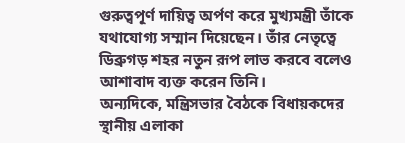গুরুত্বপূর্ণ দায়িত্ব অর্পণ করে মুখ্যমন্ত্রী তাঁকে যথাযোগ্য সম্মান দিয়েছেন। তাঁর নেতৃত্বে ডিব্রুগড় শহর নতুন রূপ লাভ করবে বলেও আশাবাদ ব্যক্ত করেন তিনি।
অন্যদিকে, মন্ত্রিসভার বৈঠকে বিধায়কদের স্থানীয় এলাকা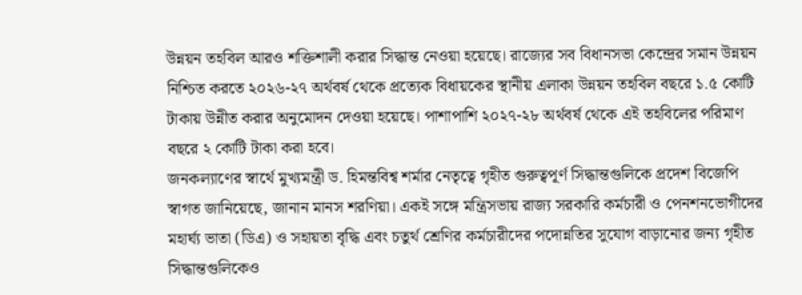উন্নয়ন তহবিল আরও শক্তিশালী করার সিদ্ধান্ত নেওয়া হয়েছে। রাজ্যের সব বিধানসভা কেন্দ্রের সমান উন্নয়ন নিশ্চিত করতে ২০২৬-২৭ অর্থবর্ষ থেকে প্রত্যেক বিধায়কের স্থানীয় এলাকা উন্নয়ন তহবিল বছরে ১.৫ কোটি টাকায় উন্নীত করার অনুমোদন দেওয়া হয়েছে। পাশাপাশি ২০২৭-২৮ অর্থবর্ষ থেকে এই তহবিলের পরিমাণ বছরে ২ কোটি টাকা করা হবে।
জনকল্যাণের স্বার্থে মুখ্যমন্ত্রী ড. হিমন্তবিশ্ব শর্মার নেতৃত্বে গৃহীত গুরুত্বপূর্ণ সিদ্ধান্তগুলিকে প্রদেশ বিজেপি স্বাগত জানিয়েছে, জানান মানস শরণিয়া। একই সঙ্গে মন্ত্রিসভায় রাজ্য সরকারি কর্মচারী ও পেনশনভোগীদের মহার্ঘ্য ভাতা (ডিএ) ও সহায়তা বৃদ্ধি এবং চতুর্থ শ্রেণির কর্মচারীদের পদোন্নতির সুযোগ বাড়ানোর জন্য গৃহীত সিদ্ধান্তগুলিকেও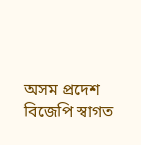অসম প্রদেশ বিজেপি স্বাগত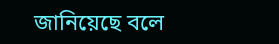জানিয়েছে বলে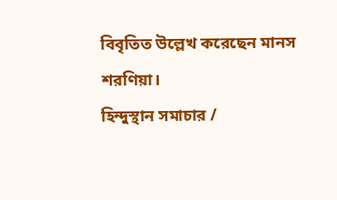বিবৃতিত উল্লেখ করেছেন মানস শরণিয়া।
হিন্দুস্থান সমাচার /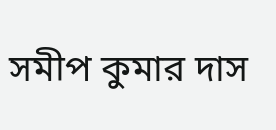সমীপ কুমার দাস